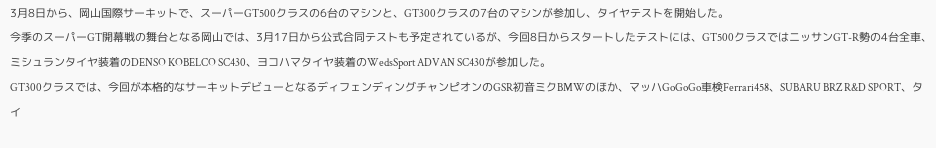3月8日から、岡山国際サーキットで、スーパーGT500クラスの6台のマシンと、GT300クラスの7台のマシンが参加し、タイヤテストを開始した。
今季のスーパーGT開幕戦の舞台となる岡山では、3月17日から公式合同テストも予定されているが、今回8日からスタートしたテストには、GT500クラスではニッサンGT-R勢の4台全車、ミシュランタイヤ装着のDENSO KOBELCO SC430、ヨコハマタイヤ装着のWedsSport ADVAN SC430が参加した。
GT300クラスでは、今回が本格的なサーキットデビューとなるディフェンディングチャンピオンのGSR初音ミクBMWのほか、マッハGoGoGo車検Ferrari458、SUBARU BRZ R&D SPORT、タイ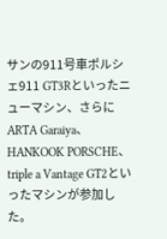サンの911号車ポルシェ911 GT3Rといったニューマシン、さらにARTA Garaiya、HANKOOK PORSCHE、triple a Vantage GT2といったマシンが参加した。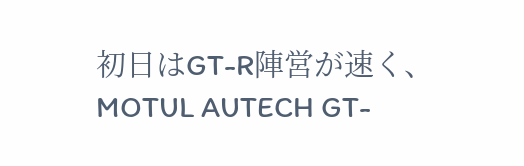初日はGT-R陣営が速く、MOTUL AUTECH GT-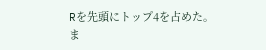Rを先頭にトップ4を占めた。ま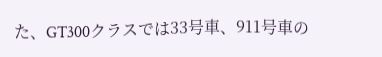た、GT300クラスでは33号車、911号車の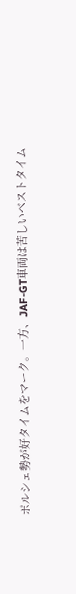ポルシェ勢が好タイムをマーク。一方、JAF-GT車両は苦しいベストタイム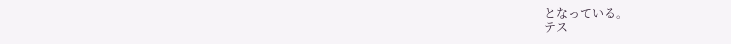となっている。
テス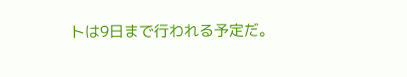トは9日まで行われる予定だ。